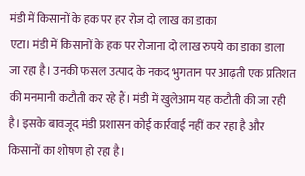मंडी में किसानों के हक पर हर रोज दो लाख का डाका
एटा। मंडी में किसानों के हक पर रोजाना दो लाख रुपये का डाका डाला जा रहा है। उनकी फसल उत्पाद के नकद भुगतान पर आढ़ती एक प्रतिशत की मनमानी कटौती कर रहे हैं। मंडी में खुलेआम यह कटौती की जा रही है। इसके बावजूद मंडी प्रशासन कोई कार्रवाई नहीं कर रहा है और किसानों का शोषण हो रहा है।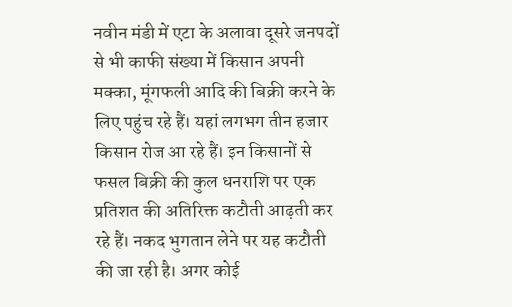नवीन मंडी में एटा के अलावा दूसरे जनपदों से भी काफी संख्या में किसान अपनी मक्का, मूंगफली आदि की बिक्री करने के लिए पहुंच रहे हैं। यहां लगभग तीन हजार किसान रोज आ रहे हैं। इन किसानों से फसल बिक्री की कुल धनराशि पर एक प्रतिशत की अतिरिक्त कटौती आढ़ती कर रहे हैं। नकद भुगतान लेने पर यह कटौती की जा रही है। अगर कोई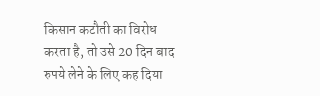किसान कटौती का विरोध करता है, तो उसे 20 दिन बाद रुपये लेने के लिए कह दिया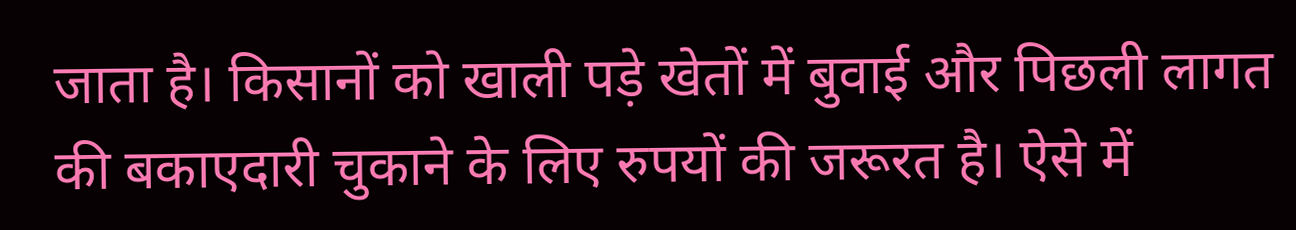जाता है। किसानों को खाली पड़े खेतों में बुवाई और पिछली लागत की बकाएदारी चुकाने के लिए रुपयों की जरूरत है। ऐसे में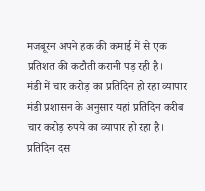मजबूरन अपने हक की कमाई में से एक प्रतिशत की कटौती करानी पड़ रही है।
मंडी में चार करोड़ का प्रतिदिन हो रहा व्यापार
मंडी प्रशासन के अनुसार यहां प्रतिदिन करीब चार करोड़ रुपये का व्यापार हो रहा है। प्रतिदिन दस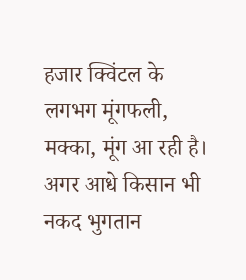हजार क्विंटल के लगभग मूंगफली, मक्का, मूंग आ रही है। अगर आधे किसान भी नकद भुगतान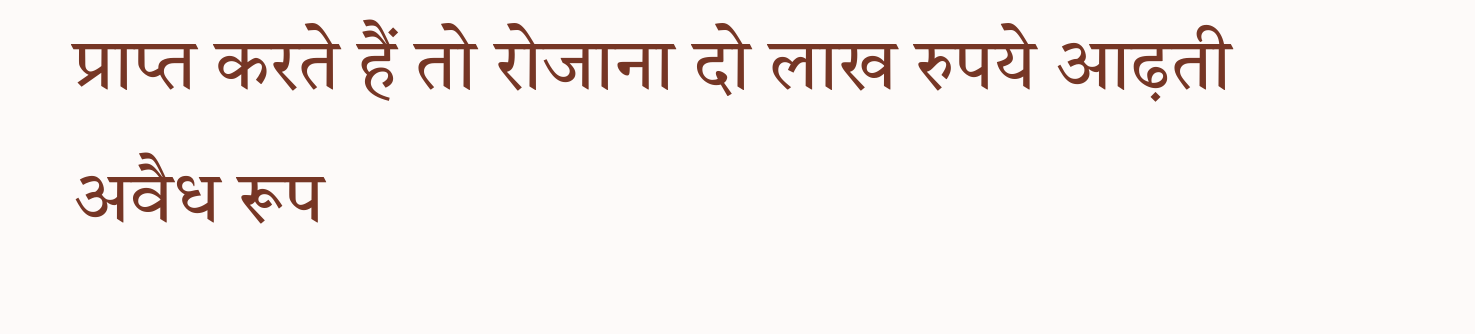प्राप्त करते हैं तो रोजाना दो लाख रुपये आढ़ती अवैध रूप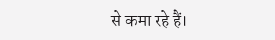से कमा रहे हैं।